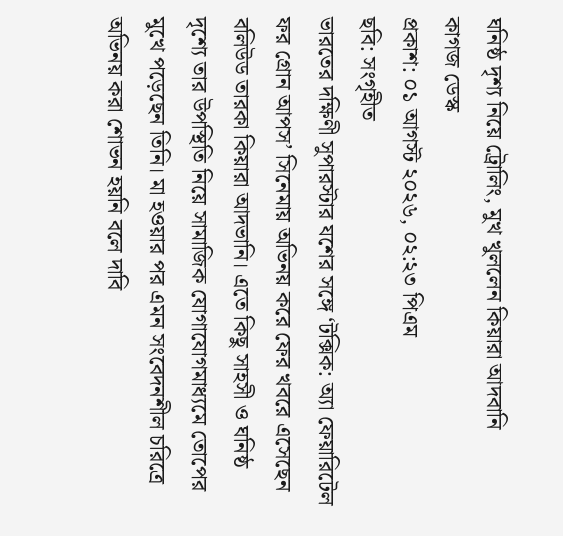ঘনিষ্ঠ দৃশ্য নিয়ে ট্রোলিং, মুখ খুললেন কিয়ারা আদবানি
কাগজ ডেস্ক
প্রকাশ: ০১ আগস্ট ২০২৬, ০২:২৩ পিএম
ছবি: সংগৃহীত
ভারতের দক্ষিণী সুপারস্টার যশের সঙ্গে ‘টক্সিক: অ্যা ফেয়ারিটেল ফর গ্রোন আপস’ সিনেমায় অভিনয় করে ফের খবরে এসেছেন বলিউড তারকা কিয়ারা আদভানি। এতে কিছু সাহসী ও ঘনিষ্ঠ দৃশ্যে তার উপস্থিতি নিয়ে সামাজিক যোগাযোগমাধ্যমে তোপের মুখে পড়েছেন তিনি। মা হওয়ার পর এমন সংবেদনশীল চরিত্রে অভিনয় করা শোভন হয়নি বলে দাবি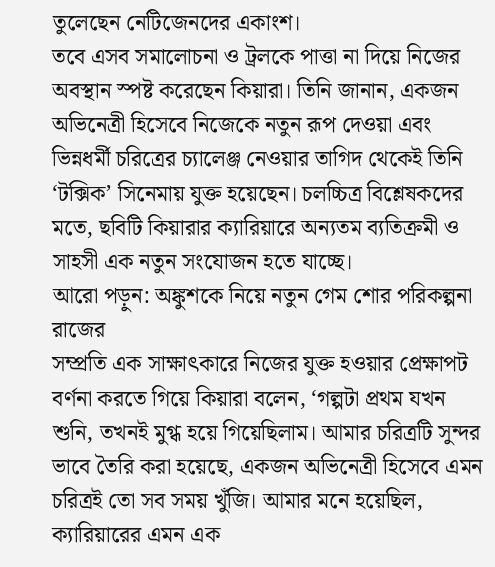তুলেছেন নেটিজেনদের একাংশ।
তবে এসব সমালোচনা ও ট্রলকে পাত্তা না দিয়ে নিজের অবস্থান স্পষ্ট করেছেন কিয়ারা। তিনি জানান, একজন অভিনেত্রী হিসেবে নিজেকে নতুন রূপ দেওয়া এবং ভিন্নধর্মী চরিত্রের চ্যালেঞ্জ নেওয়ার তাগিদ থেকেই তিনি ‘টক্সিক’ সিনেমায় যুক্ত হয়েছেন। চলচ্চিত্র বিশ্লেষকদের মতে, ছবিটি কিয়ারার ক্যারিয়ারে অন্যতম ব্যতিক্রমী ও সাহসী এক নতুন সংযোজন হতে যাচ্ছে।
আরো পড়ুন: অঙ্কুশকে নিয়ে নতুন গেম শোর পরিকল্পনা রাজের
সম্প্রতি এক সাক্ষাৎকারে নিজের যুক্ত হওয়ার প্রেক্ষাপট বর্ণনা করতে গিয়ে কিয়ারা বলেন, ‘গল্পটা প্রথম যখন শুনি, তখনই মুগ্ধ হয়ে গিয়েছিলাম। আমার চরিত্রটি সুন্দর ভাবে তৈরি করা হয়েছে, একজন অভিনেত্রী হিসেবে এমন চরিত্রই তো সব সময় খুঁজি। আমার মনে হয়েছিল, ক্যারিয়ারের এমন এক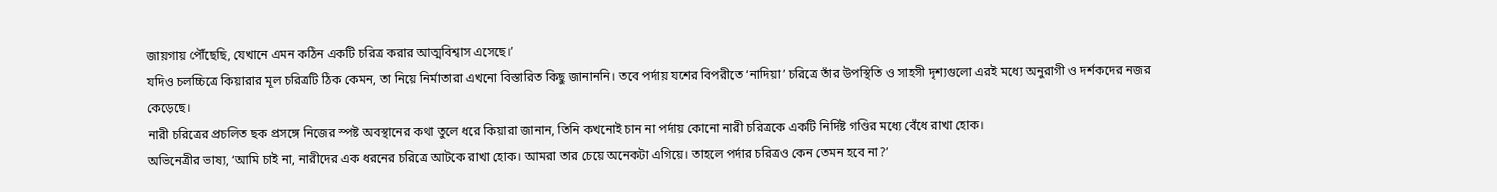জায়গায় পৌঁছেছি, যেখানে এমন কঠিন একটি চরিত্র করার আত্মবিশ্বাস এসেছে।’
যদিও চলচ্চিত্রে কিয়ারার মূল চরিত্রটি ঠিক কেমন, তা নিয়ে নির্মাতারা এখনো বিস্তারিত কিছু জানাননি। তবে পর্দায় যশের বিপরীতে ‘নাদিয়া’ চরিত্রে তাঁর উপস্থিতি ও সাহসী দৃশ্যগুলো এরই মধ্যে অনুরাগী ও দর্শকদের নজর কেড়েছে।
নারী চরিত্রের প্রচলিত ছক প্রসঙ্গে নিজের স্পষ্ট অবস্থানের কথা তুলে ধরে কিয়ারা জানান, তিনি কখনোই চান না পর্দায় কোনো নারী চরিত্রকে একটি নির্দিষ্ট গণ্ডির মধ্যে বেঁধে রাখা হোক।
অভিনেত্রীর ভাষ্য, ‘আমি চাই না, নারীদের এক ধরনের চরিত্রে আটকে রাখা হোক। আমরা তার চেয়ে অনেকটা এগিয়ে। তাহলে পর্দার চরিত্রও কেন তেমন হবে না?’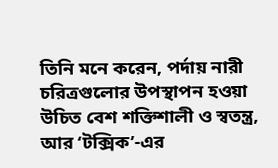তিনি মনে করেন, পর্দায় নারী চরিত্রগুলোর উপস্থাপন হওয়া উচিত বেশ শক্তিশালী ও স্বতন্ত্র, আর ‘টক্সিক’-এর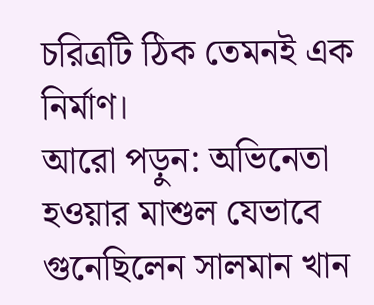চরিত্রটি ঠিক তেমনই এক নির্মাণ।
আরো পড়ুন: অভিনেতা হওয়ার মাশুল যেভাবে গুনেছিলেন সালমান খান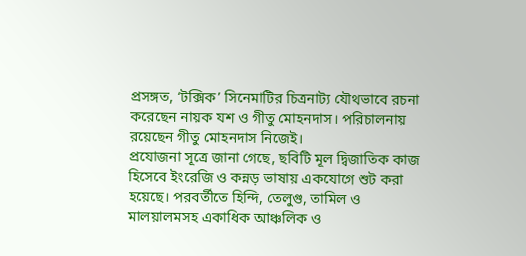প্রসঙ্গত, ‘টক্সিক’ সিনেমাটির চিত্রনাট্য যৌথভাবে রচনা করেছেন নায়ক যশ ও গীতু মোহনদাস। পরিচালনায় রয়েছেন গীতু মোহনদাস নিজেই।
প্রযোজনা সূত্রে জানা গেছে, ছবিটি মূল দ্বিজাতিক কাজ হিসেবে ইংরেজি ও কন্নড় ভাষায় একযোগে শুট করা হয়েছে। পরবর্তীতে হিন্দি, তেলুগু, তামিল ও মালয়ালমসহ একাধিক আঞ্চলিক ও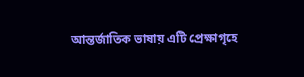আন্তর্জাতিক ভাষায় এটি প্রেক্ষাগৃহে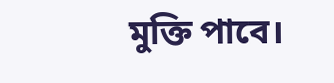মুক্তি পাবে।